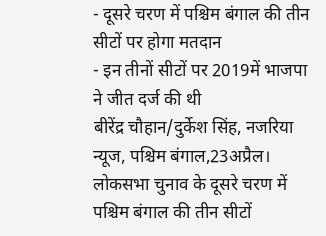- दूसरे चरण में पश्चिम बंगाल की तीन सीटों पर होगा मतदान
- इन तीनों सीटों पर 2019में भाजपा ने जीत दर्ज की थी
बीरेंद्र चौहान/दुर्केश सिंह, नजरिया न्यूज, पश्चिम बंगाल,23अप्रैल।
लोकसभा चुनाव के दूसरे चरण में पश्चिम बंगाल की तीन सीटों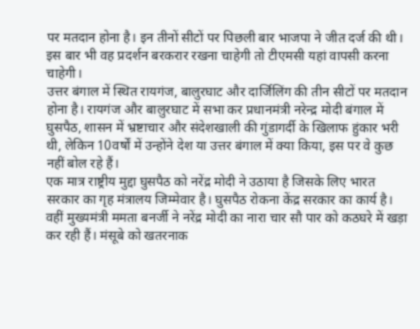पर मतदान होना है। इन तीनों सीटों पर पिछली बार भाजपा ने जीत दर्ज की थी। इस बार भी वह प्रदर्शन बरकरार रखना चाहेगी तो टीएमसी यहां वापसी करना चाहेगी।
उत्तर बंगाल में स्थित रायगंज, बालुरघाट और दार्जिलिंग की तीन सीटों पर मतदान होना है। रायगंज और बालुरघाट में सभा कर प्रधानमंत्री नरेन्द्र मोदी बंगाल में घुसपैठ, शासन में भ्रष्टाचार और संदेशखाली की गुंडागर्दी के खिलाफ हुंकार भरी थी, लेकिन 10वर्षों में उन्होंने देश या उत्तर बंगाल में क्या किया, इस पर वे कुछ नहीं बोल रहे हैं।
एक मात्र राष्ट्रीय मुद्दा घुसपैठ को नरेंद्र मोदी ने उठाया है जिसके लिए भारत सरकार का गृह मंत्रालय जिम्मेवार है। घुसपैठ रोकना केंद्र सरकार का कार्य है।
वहीं मुख्यमंत्री ममता बनर्जी ने नरेंद्र मोदी का नारा चार सौ पार को कठघरे में खड़ा कर रही हैं। मंसूबे को खतरनाक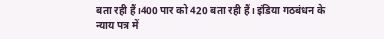बता रही हैं।400 पार को 420 बता रही हैं। इंडिया गठबंधन के न्याय पत्र में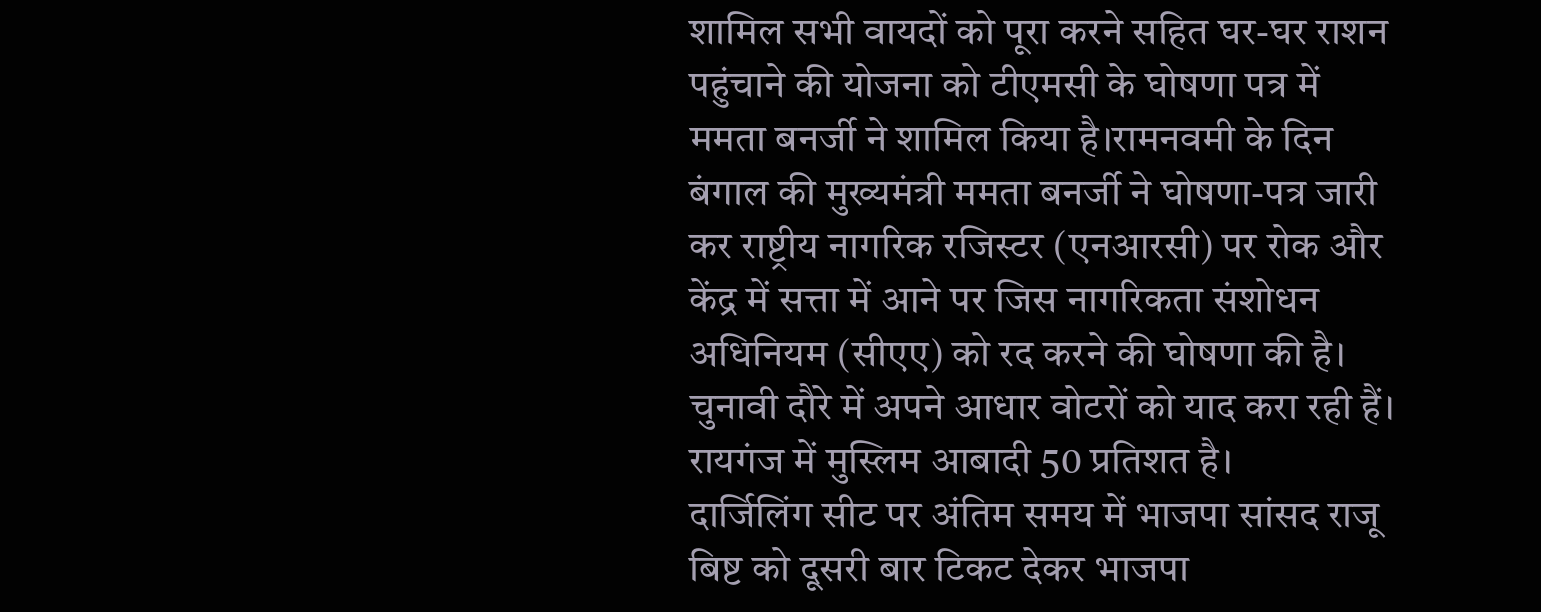शामिल सभी वायदों को पूरा करने सहित घर-घर राशन पहुंचाने की योजना को टीएमसी के घोषणा पत्र में ममता बनर्जी ने शामिल किया है।रामनवमी के दिन बंगाल की मुख्यमंत्री ममता बनर्जी ने घोषणा-पत्र जारी कर राष्ट्रीय नागरिक रजिस्टर (एनआरसी) पर रोक और केंद्र में सत्ता में आने पर जिस नागरिकता संशोधन अधिनियम (सीएए) को रद करने की घोषणा की है। चुनावी दौरे में अपने आधार वोटरों को याद करा रही हैं। रायगंज में मुस्लिम आबादी 50 प्रतिशत है।
दार्जिलिंग सीट पर अंतिम समय में भाजपा सांसद राजू बिष्ट को दूसरी बार टिकट देकर भाजपा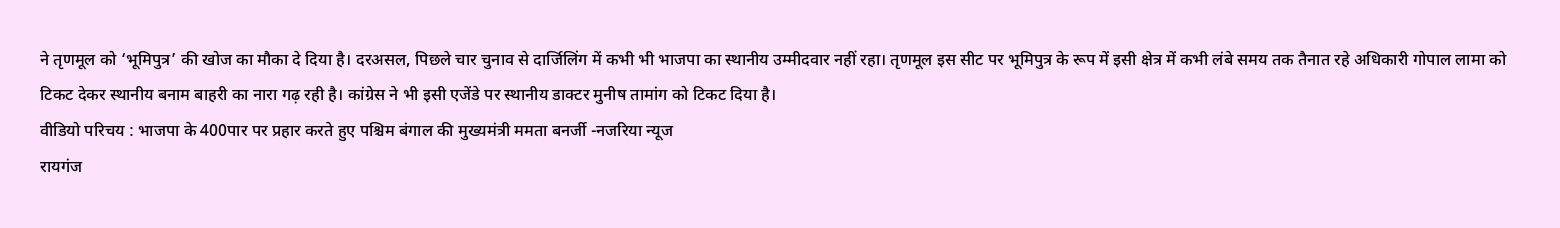ने तृणमूल को ‘भूमिपुत्र’ की खोज का मौका दे दिया है। दरअसल, पिछले चार चुनाव से दार्जिलिंग में कभी भी भाजपा का स्थानीय उम्मीदवार नहीं रहा। तृणमूल इस सीट पर भूमिपुत्र के रूप में इसी क्षेत्र में कभी लंबे समय तक तैनात रहे अधिकारी गोपाल लामा को टिकट देकर स्थानीय बनाम बाहरी का नारा गढ़ रही है। कांग्रेस ने भी इसी एजेंडे पर स्थानीय डाक्टर मुनीष तामांग को टिकट दिया है।
वीडियो परिचय : भाजपा के 400पार पर प्रहार करते हुए पश्चिम बंगाल की मुख्यमंत्री ममता बनर्जी -नजरिया न्यूज
रायगंज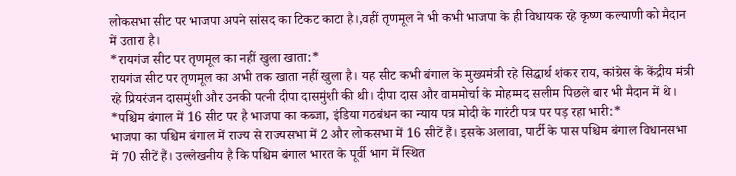लोकसभा सीट पर भाजपा अपने सांसद का टिकट काटा है।,वहीं तृणमूल ने भी कभी भाजपा के ही विधायक रहे कृष्ण कल्याणी को मैदान में उतारा है।
*रायगंज सीट पर तृणमूल का नहीं खुला खाता:*
रायगंज सीट पर तृणमूल का अभी तक खाता नहीं खुला है। यह सीट कभी बंगाल के मुख्यमंत्री रहे सिद्धार्थ शंकर राय, कांग्रेस के केंद्रीय मंत्री रहे प्रियरंजन दासमुंशी और उनकी पत्नी दीपा दासमुंशी की थी। दीपा दास और वाममोर्चा के मोहम्मद सलीम पिछले बार भी मैदान में थे।
*पश्चिम बंगाल में 16 सीट पर है भाजपा का कब्जा, इंडिया गठबंधन का न्याय पत्र मोदी के गारंटी पत्र पर पड़ रहा भारी:*
भाजपा का पश्चिम बंगाल में राज्य से राज्यसभा में 2 और लोकसभा में 16 सीटें हैं। इसके अलावा, पार्टी के पास पश्चिम बंगाल विधानसभा में 70 सीटें हैं। उल्लेखनीय है कि पश्चिम बंगाल भारत के पूर्वी भाग में स्थित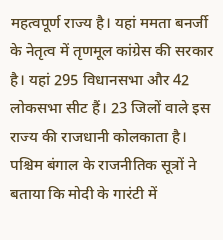महत्वपूर्ण राज्य है। यहां ममता बनर्जी के नेतृत्व में तृणमूल कांग्रेस की सरकार है। यहां 295 विधानसभा और 42 लोकसभा सीट हैं। 23 जिलों वाले इस राज्य की राजधानी कोलकाता है। पश्चिम बंगाल के राजनीतिक सूत्रों ने बताया कि मोदी के गारंटी में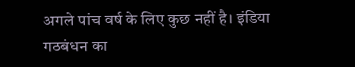अगले पांच वर्ष के लिए कुछ नहीं है। इंडिया गठबंधन का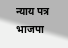न्याय पत्र भाजपा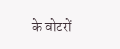के वोटरों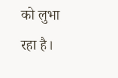को लुभा रहा है।